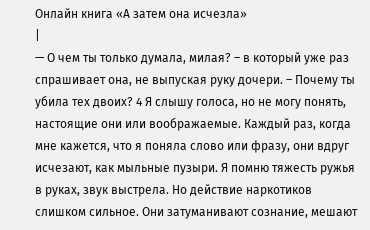Онлайн книга «А затем она исчезла»
|
— О чем ты только думала, милая? – в который уже раз спрашивает она, не выпуская руку дочери. – Почему ты убила тех двоих? 4 Я слышу голоса, но не могу понять, настоящие они или воображаемые. Каждый раз, когда мне кажется, что я поняла слово или фразу, они вдруг исчезают, как мыльные пузыри. Я помню тяжесть ружья в руках, звук выстрела. Но действие наркотиков слишком сильное. Они затуманивают сознание, мешают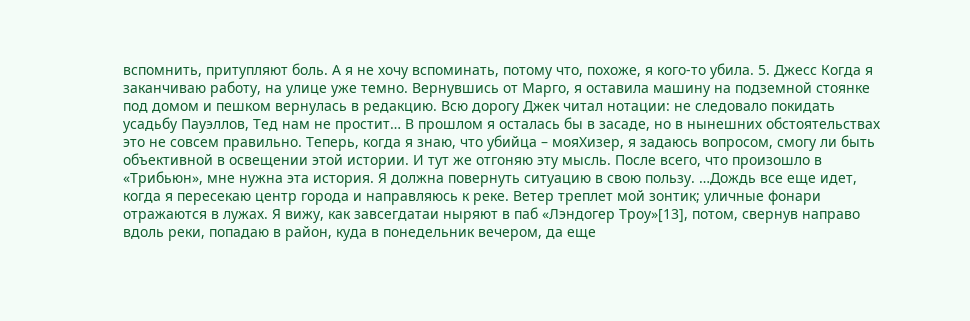вспомнить, притупляют боль. А я не хочу вспоминать, потому что, похоже, я кого-то убила. 5. Джесс Когда я заканчиваю работу, на улице уже темно. Вернувшись от Марго, я оставила машину на подземной стоянке под домом и пешком вернулась в редакцию. Всю дорогу Джек читал нотации: не следовало покидать усадьбу Пауэллов, Тед нам не простит… В прошлом я осталась бы в засаде, но в нынешних обстоятельствах это не совсем правильно. Теперь, когда я знаю, что убийца – мояХизер, я задаюсь вопросом, смогу ли быть объективной в освещении этой истории. И тут же отгоняю эту мысль. После всего, что произошло в «Трибьюн», мне нужна эта история. Я должна повернуть ситуацию в свою пользу. …Дождь все еще идет, когда я пересекаю центр города и направляюсь к реке. Ветер треплет мой зонтик; уличные фонари отражаются в лужах. Я вижу, как завсегдатаи ныряют в паб «Лэндогер Троу»[13], потом, свернув направо вдоль реки, попадаю в район, куда в понедельник вечером, да еще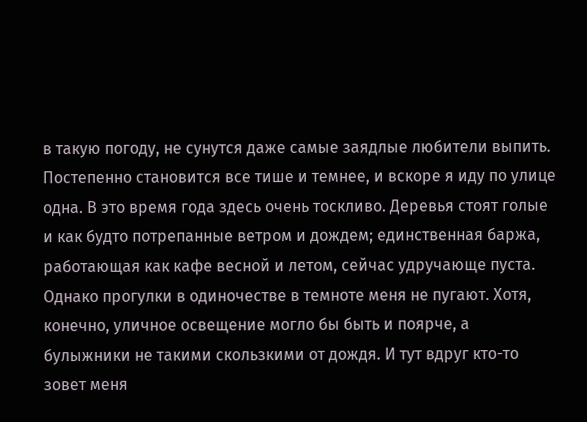в такую погоду, не сунутся даже самые заядлые любители выпить. Постепенно становится все тише и темнее, и вскоре я иду по улице одна. В это время года здесь очень тоскливо. Деревья стоят голые и как будто потрепанные ветром и дождем; единственная баржа, работающая как кафе весной и летом, сейчас удручающе пуста. Однако прогулки в одиночестве в темноте меня не пугают. Хотя, конечно, уличное освещение могло бы быть и поярче, а булыжники не такими скользкими от дождя. И тут вдруг кто-то зовет меня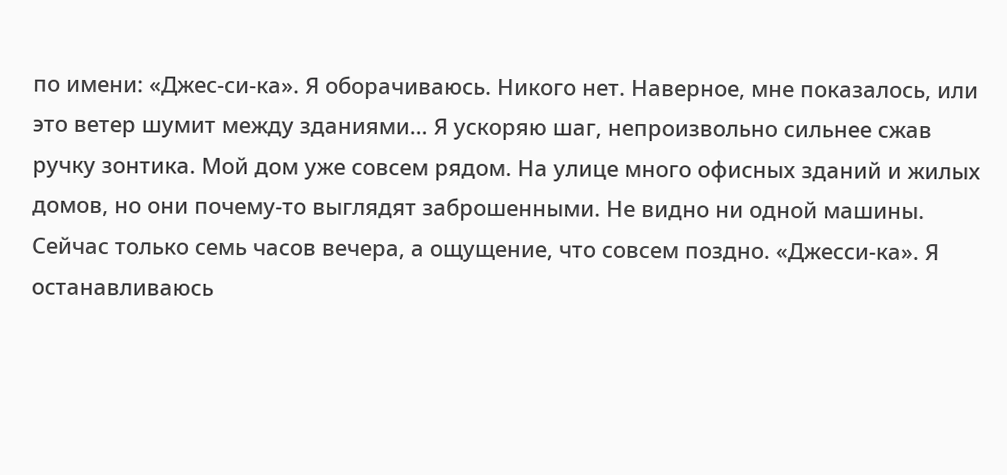по имени: «Джес-си-ка». Я оборачиваюсь. Никого нет. Наверное, мне показалось, или это ветер шумит между зданиями… Я ускоряю шаг, непроизвольно сильнее сжав ручку зонтика. Мой дом уже совсем рядом. На улице много офисных зданий и жилых домов, но они почему-то выглядят заброшенными. Не видно ни одной машины. Сейчас только семь часов вечера, а ощущение, что совсем поздно. «Джесси-ка». Я останавливаюсь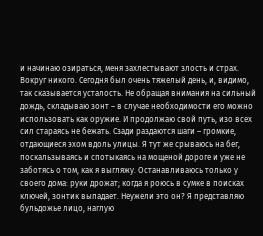и начинаю озираться, меня захлестывают злость и страх. Вокруг никого. Сегодня был очень тяжелый день, и, видимо, так сказывается усталость. Не обращая внимания на сильный дождь, складываю зонт – в случае необходимости его можно использовать как оружие. И продолжаю свой путь, изо всех сил стараясь не бежать. Сзади раздаются шаги – громкие, отдающиеся эхом вдоль улицы. Я тут же срываюсь на бег, поскальзываясь и спотыкаясь на мощеной дороге и уже не заботясь о том, как я выгляжу. Останавливаюсь только у своего дома: руки дрожат; когда я роюсь в сумке в поисках ключей, зонтик выпадает. Неужели это он? Я представляю бульдожье лицо, наглую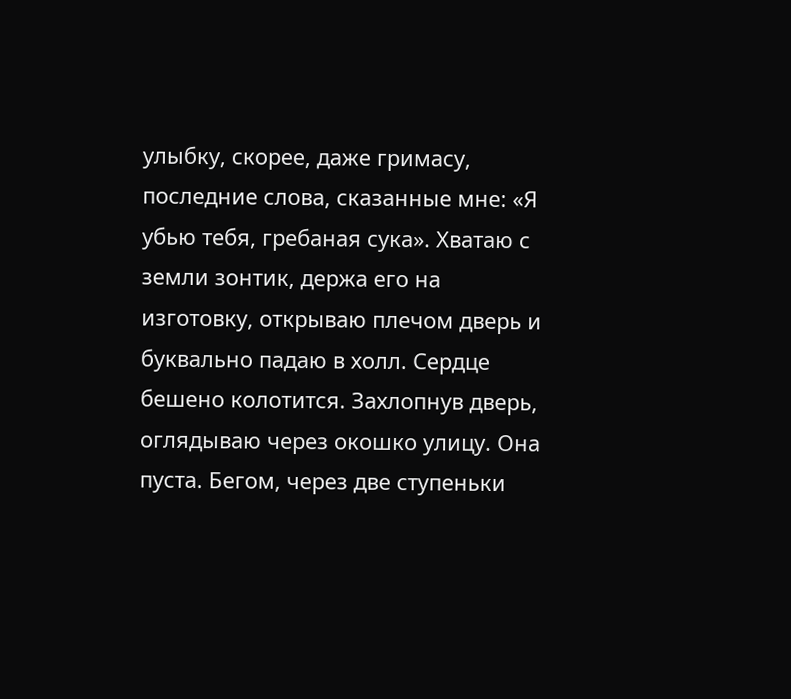улыбку, скорее, даже гримасу, последние слова, сказанные мне: «Я убью тебя, гребаная сука». Хватаю с земли зонтик, держа его на изготовку, открываю плечом дверь и буквально падаю в холл. Сердце бешено колотится. Захлопнув дверь, оглядываю через окошко улицу. Она пуста. Бегом, через две ступеньки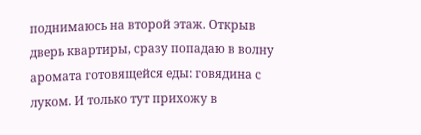поднимаюсь на второй этаж. Открыв дверь квартиры, сразу попадаю в волну аромата готовящейся еды: говядина с луком. И только тут прихожу в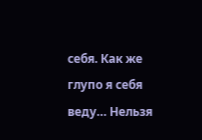себя. Как же глупо я себя веду… Нельзя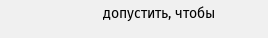допустить, чтобы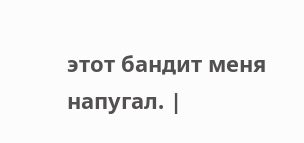этот бандит меня напугал. |